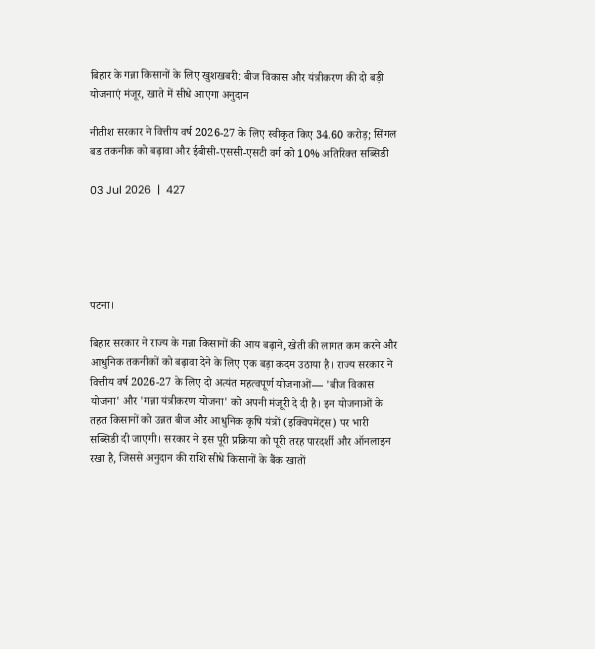बिहार के गन्ना किसानों के लिए खुशखबरी: बीज विकास और यंत्रीकरण की दो बड़ी योजनाएं मंजूर, खाते में सीधे आएगा अनुदान

नीतीश सरकार ने वित्तीय वर्ष 2026-27 के लिए स्वीकृत किए 34.60 करोड़; सिंगल बड तकनीक को बढ़ावा और ईबीसी-एससी-एसटी वर्ग को 10% अतिरिक्त सब्सिडी

03 Jul 2026  |  427





पटना।

बिहार सरकार ने राज्य के गन्ना किसानों की आय बढ़ाने, खेती की लागत कम करने और आधुनिक तकनीकों को बढ़ावा देने के लिए एक बड़ा कदम उठाया है। राज्य सरकार ने वित्तीय वर्ष 2026-27 के लिए दो अत्यंत महत्वपूर्ण योजनाओं— 'बीज विकास योजना' और 'गन्ना यंत्रीकरण योजना' को अपनी मंजूरी दे दी है। इन योजनाओं के तहत किसानों को उन्नत बीज और आधुनिक कृषि यंत्रों (इक्विपमेंट्स) पर भारी सब्सिडी दी जाएगी। सरकार ने इस पूरी प्रक्रिया को पूरी तरह पारदर्शी और ऑनलाइन रखा है, जिससे अनुदान की राशि सीधे किसानों के बैंक खातों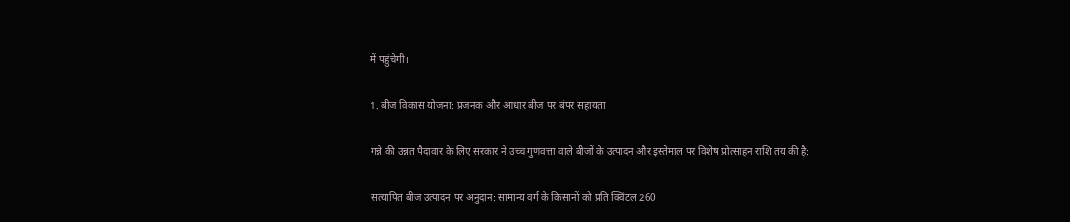में पहुंचेगी।

1. बीज विकास योजना: प्रजनक और आधार बीज पर बंपर सहायता

गन्ने की उन्नत पैदावार के लिए सरकार ने उच्च गुणवत्ता वाले बीजों के उत्पादन और इस्तेमाल पर विशेष प्रोत्साहन राशि तय की है:

सत्यापित बीज उत्पादन पर अनुदान: सामान्य वर्ग के किसानों को प्रति क्विंटल 260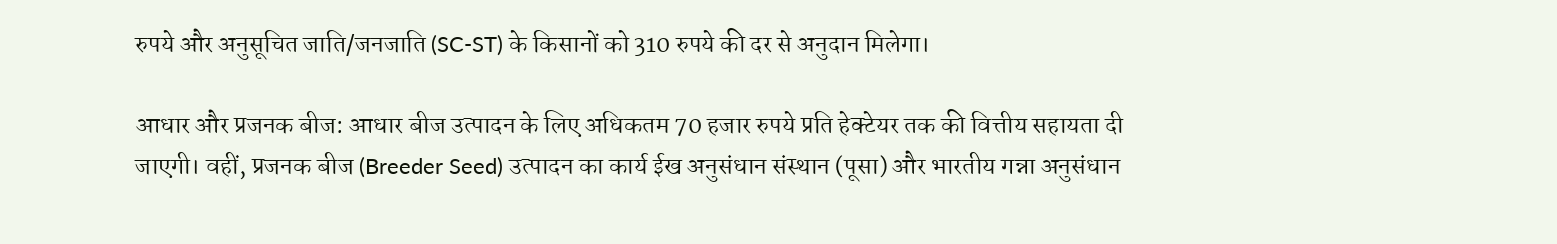रुपये और अनुसूचित जाति/जनजाति (SC-ST) के किसानों को 310 रुपये की दर से अनुदान मिलेगा।

आधार और प्रजनक बीज: आधार बीज उत्पादन के लिए अधिकतम 70 हजार रुपये प्रति हेक्टेयर तक की वित्तीय सहायता दी जाएगी। वहीं, प्रजनक बीज (Breeder Seed) उत्पादन का कार्य ईख अनुसंधान संस्थान (पूसा) और भारतीय गन्ना अनुसंधान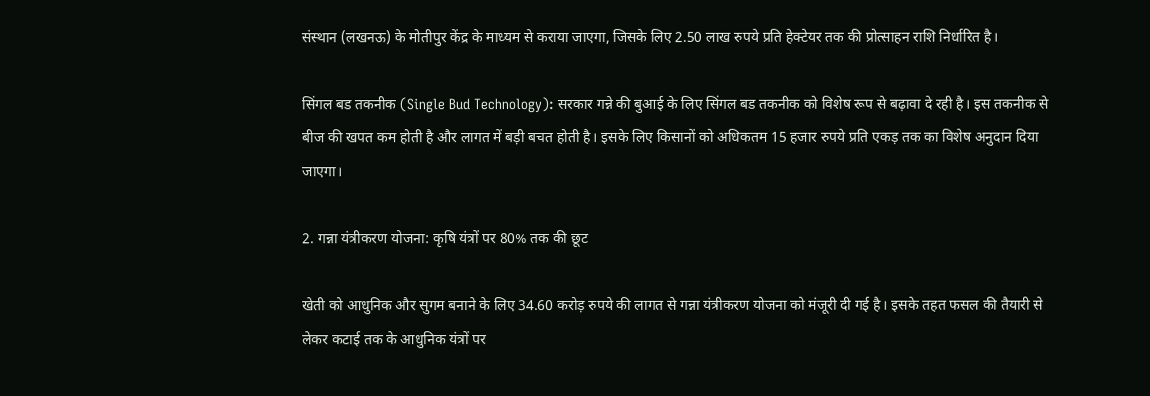संस्थान (लखनऊ) के मोतीपुर केंद्र के माध्यम से कराया जाएगा, जिसके लिए 2.50 लाख रुपये प्रति हेक्टेयर तक की प्रोत्साहन राशि निर्धारित है।

सिंगल बड तकनीक (Single Bud Technology): सरकार गन्ने की बुआई के लिए सिंगल बड तकनीक को विशेष रूप से बढ़ावा दे रही है। इस तकनीक से बीज की खपत कम होती है और लागत में बड़ी बचत होती है। इसके लिए किसानों को अधिकतम 15 हजार रुपये प्रति एकड़ तक का विशेष अनुदान दिया जाएगा।

2. गन्ना यंत्रीकरण योजना: कृषि यंत्रों पर 80% तक की छूट

खेती को आधुनिक और सुगम बनाने के लिए 34.60 करोड़ रुपये की लागत से गन्ना यंत्रीकरण योजना को मंजूरी दी गई है। इसके तहत फसल की तैयारी से लेकर कटाई तक के आधुनिक यंत्रों पर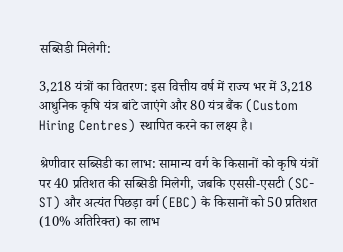सब्सिडी मिलेगी:

3,218 यंत्रों का वितरण: इस वित्तीय वर्ष में राज्य भर में 3,218 आधुनिक कृषि यंत्र बांटे जाएंगे और 80 यंत्र बैंक (Custom Hiring Centres) स्थापित करने का लक्ष्य है।

श्रेणीवार सब्सिडी का लाभ: सामान्य वर्ग के किसानों को कृषि यंत्रों पर 40 प्रतिशत की सब्सिडी मिलेगी, जबकि एससी-एसटी (SC-ST) और अत्यंत पिछड़ा वर्ग (EBC) के किसानों को 50 प्रतिशत (10% अतिरिक्त) का लाभ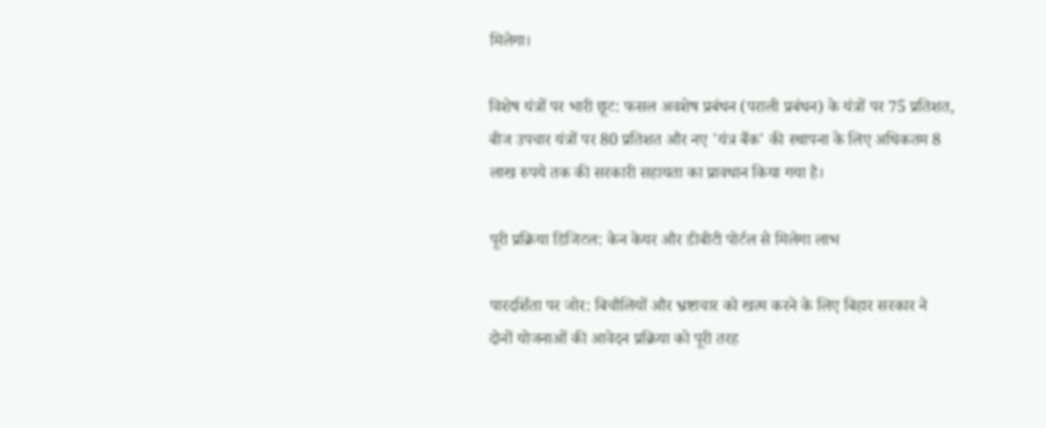मिलेगा।

विशेष यंत्रों पर भारी छूट: फसल अवशेष प्रबंधन (पराली प्रबंधन) के यंत्रों पर 75 प्रतिशत, बीज उपचार यंत्रों पर 80 प्रतिशत और नए 'यंत्र बैंक' की स्थापना के लिए अधिकतम 8 लाख रुपये तक की सरकारी सहायता का प्रावधान किया गया है।

पूरी प्रक्रिया डिजिटल: केन केयर और डीबीटी पोर्टल से मिलेगा लाभ

पारदर्शिता पर जोर: बिचौलियों और भ्रष्टाचार को खत्म करने के लिए बिहार सरकार ने दोनों योजनाओं की आवेदन प्रक्रिया को पूरी तरह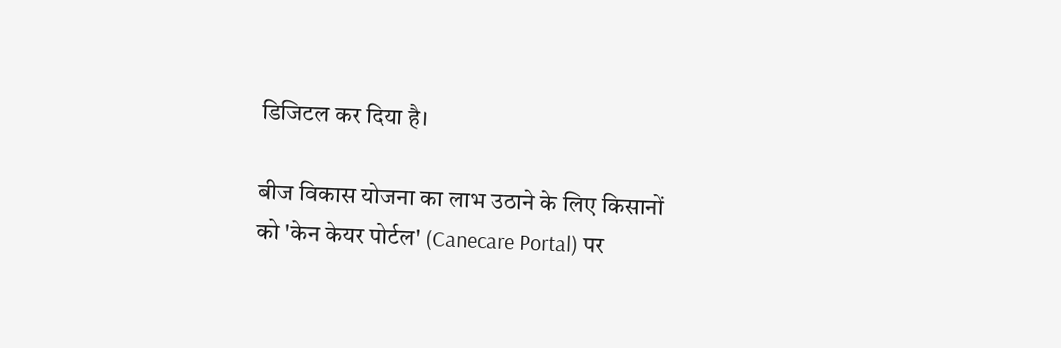डिजिटल कर दिया है।

बीज विकास योजना का लाभ उठाने के लिए किसानों को 'केन केयर पोर्टल' (Canecare Portal) पर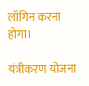लॉगिन करना होगा।

यंत्रीकरण योजना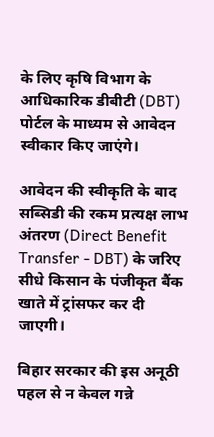के लिए कृषि विभाग के आधिकारिक डीबीटी (DBT) पोर्टल के माध्यम से आवेदन स्वीकार किए जाएंगे।

आवेदन की स्वीकृति के बाद सब्सिडी की रकम प्रत्यक्ष लाभ अंतरण (Direct Benefit Transfer - DBT) के जरिए सीधे किसान के पंजीकृत बैंक खाते में ट्रांसफर कर दी जाएगी।

बिहार सरकार की इस अनूठी पहल से न केवल गन्ने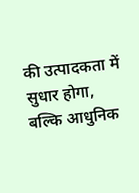की उत्पादकता में सुधार होगा, बल्कि आधुनिक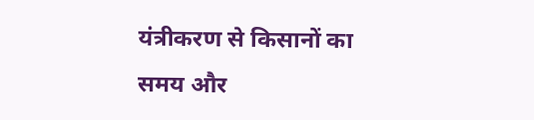यंत्रीकरण से किसानों का समय और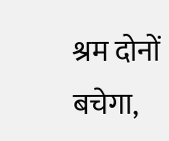श्रम दोनों बचेगा,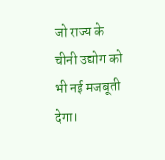जो राज्य के चीनी उद्योग को भी नई मजबूती देगा।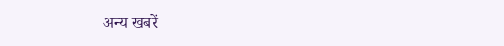अन्य खबरें